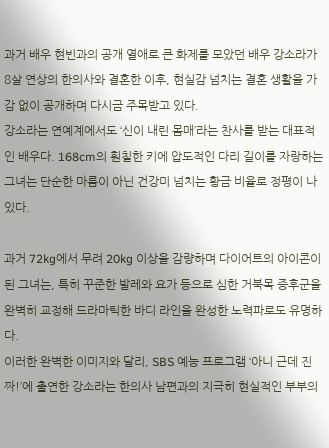과거 배우 현빈과의 공개 열애로 큰 화제를 모았던 배우 강소라가 8살 연상의 한의사와 결혼한 이후, 현실감 넘치는 결혼 생활을 가감 없이 공개하며 다시금 주목받고 있다.
강소라는 연예계에서도 ‘신이 내린 몸매’라는 찬사를 받는 대표적인 배우다. 168cm의 훤칠한 키에 압도적인 다리 길이를 자랑하는 그녀는 단순한 마름이 아닌 건강미 넘치는 황금 비율로 정평이 나 있다.

과거 72kg에서 무려 20kg 이상을 감량하며 다이어트의 아이콘이 된 그녀는, 특히 꾸준한 발레와 요가 등으로 심한 거북목 증후군을 완벽히 교정해 드라마틱한 바디 라인을 완성한 노력파로도 유명하다.
이러한 완벽한 이미지와 달리, SBS 예능 프로그램 ‘아니 근데 진짜!’에 출연한 강소라는 한의사 남편과의 지극히 현실적인 부부의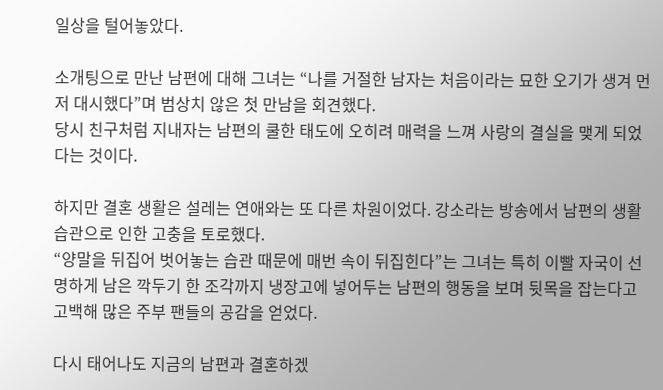일상을 털어놓았다.

소개팅으로 만난 남편에 대해 그녀는 “나를 거절한 남자는 처음이라는 묘한 오기가 생겨 먼저 대시했다”며 범상치 않은 첫 만남을 회견했다.
당시 친구처럼 지내자는 남편의 쿨한 태도에 오히려 매력을 느껴 사랑의 결실을 맺게 되었다는 것이다.

하지만 결혼 생활은 설레는 연애와는 또 다른 차원이었다. 강소라는 방송에서 남편의 생활 습관으로 인한 고충을 토로했다.
“양말을 뒤집어 벗어놓는 습관 때문에 매번 속이 뒤집힌다”는 그녀는 특히 이빨 자국이 선명하게 남은 깍두기 한 조각까지 냉장고에 넣어두는 남편의 행동을 보며 뒷목을 잡는다고 고백해 많은 주부 팬들의 공감을 얻었다.

다시 태어나도 지금의 남편과 결혼하겠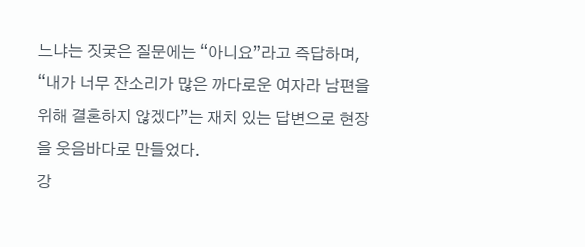느냐는 짓궂은 질문에는 “아니요”라고 즉답하며, “내가 너무 잔소리가 많은 까다로운 여자라 남편을 위해 결혼하지 않겠다”는 재치 있는 답변으로 현장을 웃음바다로 만들었다.
강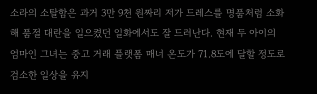소라의 소탈함은 과거 3만 9천 원짜리 저가 드레스를 명품처럼 소화해 품절 대란을 일으켰던 일화에서도 잘 드러난다. 현재 두 아이의 엄마인 그녀는 중고 거래 플랫폼 매너 온도가 71.8도에 달할 정도로 검소한 일상을 유지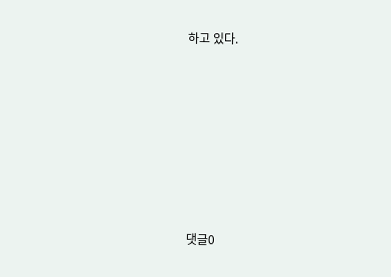하고 있다.








댓글0